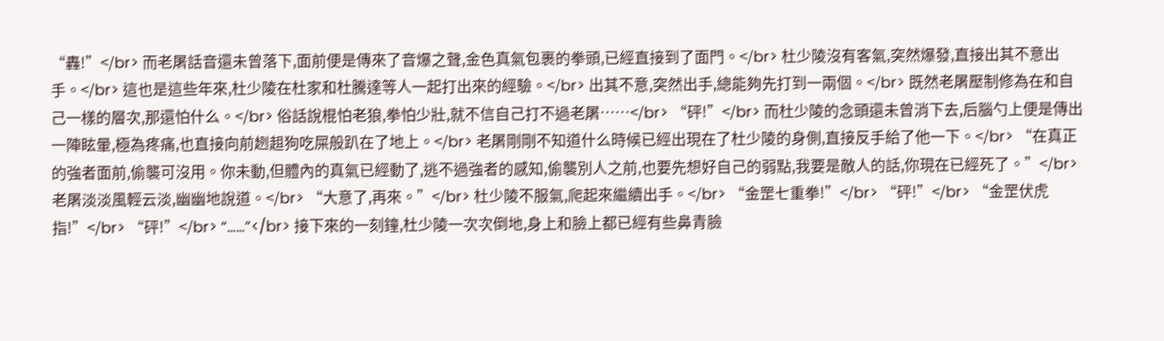“轟!”</br> 而老屠話音還未曾落下,面前便是傳來了音爆之聲,金色真氣包裹的拳頭,已經直接到了面門。</br> 杜少陵沒有客氣,突然爆發,直接出其不意出手。</br> 這也是這些年來,杜少陵在杜家和杜騰達等人一起打出來的經驗。</br> 出其不意,突然出手,總能夠先打到一兩個。</br> 既然老屠壓制修為在和自己一樣的層次,那還怕什么。</br> 俗話說棍怕老狼,拳怕少壯,就不信自己打不過老屠……</br> “砰!”</br> 而杜少陵的念頭還未曾消下去,后腦勺上便是傳出一陣眩暈,極為疼痛,也直接向前趔趄狗吃屎般趴在了地上。</br> 老屠剛剛不知道什么時候已經出現在了杜少陵的身側,直接反手給了他一下。</br> “在真正的強者面前,偷襲可沒用。你未動,但體內的真氣已經動了,逃不過強者的感知,偷襲別人之前,也要先想好自己的弱點,我要是敵人的話,你現在已經死了。”</br> 老屠淡淡風輕云淡,幽幽地說道。</br> “大意了,再來。”</br> 杜少陵不服氣,爬起來繼續出手。</br> “金罡七重拳!”</br> “砰!”</br> “金罡伏虎指!”</br> “砰!”</br> “……”</br> 接下來的一刻鐘,杜少陵一次次倒地,身上和臉上都已經有些鼻青臉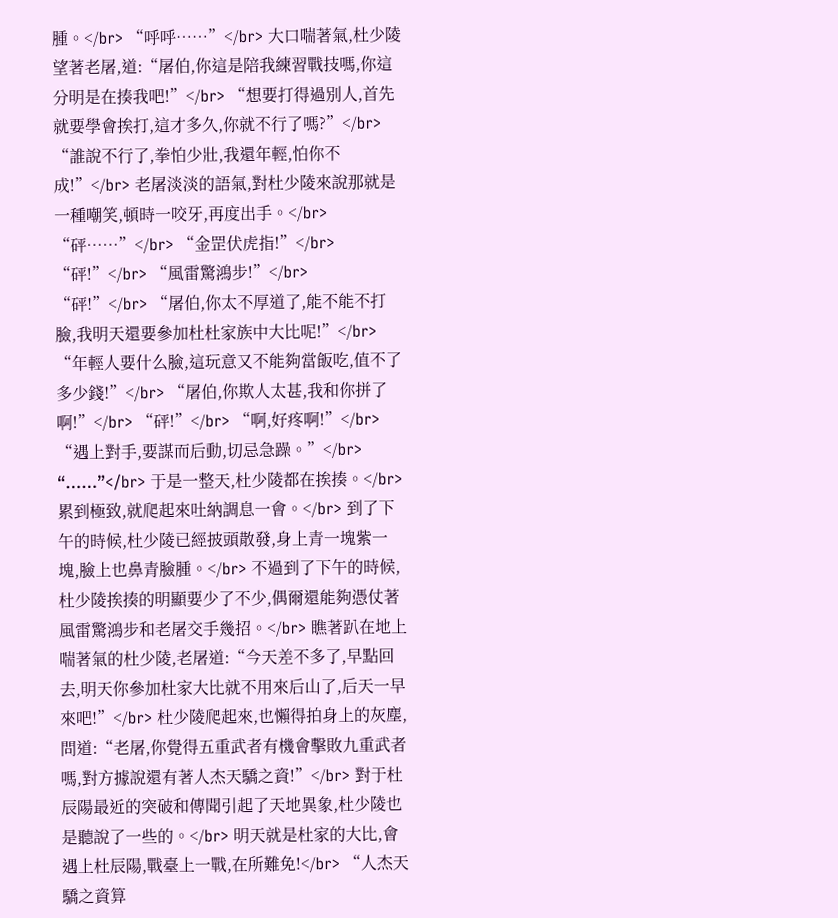腫。</br> “呼呼……”</br> 大口喘著氣,杜少陵望著老屠,道:“屠伯,你這是陪我練習戰技嗎,你這分明是在揍我吧!”</br> “想要打得過別人,首先就要學會挨打,這才多久,你就不行了嗎?”</br> “誰說不行了,拳怕少壯,我還年輕,怕你不成!”</br> 老屠淡淡的語氣,對杜少陵來說那就是一種嘲笑,頓時一咬牙,再度出手。</br> “砰……”</br> “金罡伏虎指!”</br> “砰!”</br> “風雷驚鴻步!”</br> “砰!”</br> “屠伯,你太不厚道了,能不能不打臉,我明天還要參加杜杜家族中大比呢!”</br> “年輕人要什么臉,這玩意又不能夠當飯吃,值不了多少錢!”</br> “屠伯,你欺人太甚,我和你拼了啊!”</br> “砰!”</br> “啊,好疼啊!”</br> “遇上對手,要謀而后動,切忌急躁。”</br> “……”</br> 于是一整天,杜少陵都在挨揍。</br> 累到極致,就爬起來吐納調息一會。</br> 到了下午的時候,杜少陵已經披頭散發,身上青一塊紫一塊,臉上也鼻青臉腫。</br> 不過到了下午的時候,杜少陵挨揍的明顯要少了不少,偶爾還能夠憑仗著風雷驚鴻步和老屠交手幾招。</br> 瞧著趴在地上喘著氣的杜少陵,老屠道:“今天差不多了,早點回去,明天你參加杜家大比就不用來后山了,后天一早來吧!”</br> 杜少陵爬起來,也懶得拍身上的灰塵,問道:“老屠,你覺得五重武者有機會擊敗九重武者嗎,對方據說還有著人杰天驕之資!”</br> 對于杜辰陽最近的突破和傳聞引起了天地異象,杜少陵也是聽說了一些的。</br> 明天就是杜家的大比,會遇上杜辰陽,戰臺上一戰,在所難免!</br> “人杰天驕之資算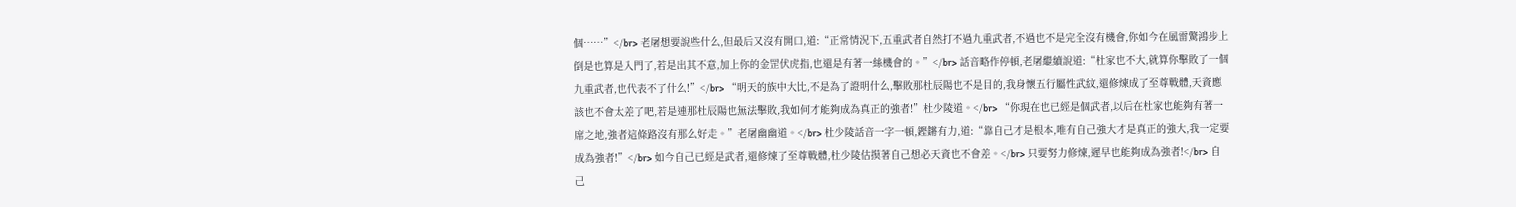個……”</br> 老屠想要說些什么,但最后又沒有開口,道:“正常情況下,五重武者自然打不過九重武者,不過也不是完全沒有機會,你如今在風雷驚鴻步上倒是也算是入門了,若是出其不意,加上你的金罡伏虎指,也還是有著一絲機會的。”</br> 話音略作停頓,老屠繼續說道:“杜家也不大,就算你擊敗了一個九重武者,也代表不了什么!”</br> “明天的族中大比,不是為了證明什么,擊敗那杜辰陽也不是目的,我身懷五行屬性武紋,還修煉成了至尊戰體,天資應該也不會太差了吧,若是連那杜辰陽也無法擊敗,我如何才能夠成為真正的強者!”杜少陵道。</br> “你現在也已經是個武者,以后在杜家也能夠有著一席之地,強者這條路沒有那么好走。”老屠幽幽道。</br> 杜少陵話音一字一頓,鏗鏘有力,道:“靠自己才是根本,唯有自己強大才是真正的強大,我一定要成為強者!”</br> 如今自己已經是武者,還修煉了至尊戰體,杜少陵估摸著自己想必天資也不會差。</br> 只要努力修煉,遲早也能夠成為強者!</br> 自己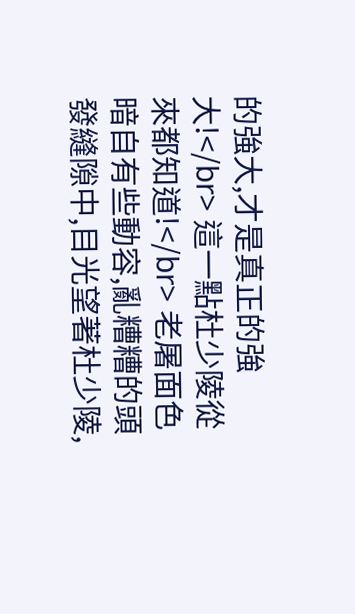的強大,才是真正的強大!</br> 這一點杜少陵從來都知道!</br> 老屠面色暗自有些動容,亂糟糟的頭發縫隙中,目光望著杜少陵,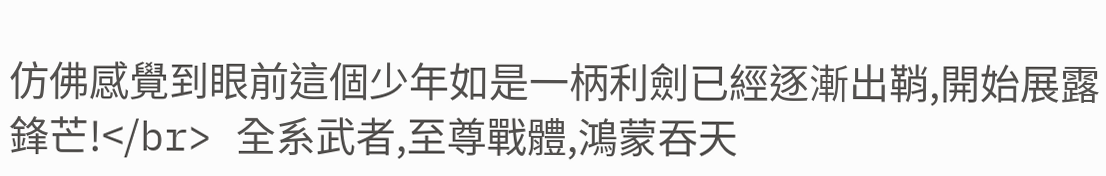仿佛感覺到眼前這個少年如是一柄利劍已經逐漸出鞘,開始展露鋒芒!</br> 全系武者,至尊戰體,鴻蒙吞天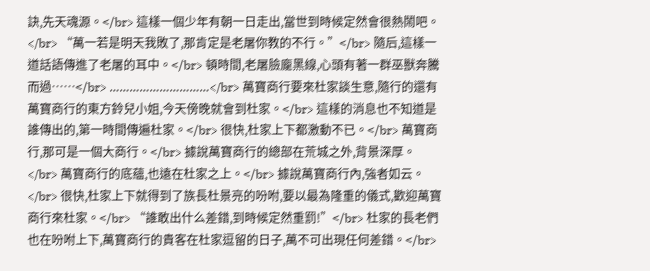訣,先天魂源。</br> 這樣一個少年有朝一日走出,當世到時候定然會很熱鬧吧。</br> “萬一若是明天我敗了,那肯定是老屠你教的不行。”</br> 隨后,這樣一道話語傳進了老屠的耳中。</br> 頓時間,老屠臉龐黑線,心頭有著一群巫獸奔騰而過……</br> …………………………</br> 萬寶商行要來杜家談生意,隨行的還有萬寶商行的東方鈴兒小姐,今天傍晚就會到杜家。</br> 這樣的消息也不知道是誰傳出的,第一時間傳遍杜家。</br> 很快,杜家上下都激動不已。</br> 萬寶商行,那可是一個大商行。</br> 據說萬寶商行的總部在荒城之外,背景深厚。</br> 萬寶商行的底蘊,也遠在杜家之上。</br> 據說萬寶商行內,強者如云。</br> 很快,杜家上下就得到了族長杜景亮的吩咐,要以最為隆重的儀式,歡迎萬寶商行來杜家。</br> “誰敢出什么差錯,到時候定然重罰!”</br> 杜家的長老們也在吩咐上下,萬寶商行的貴客在杜家逗留的日子,萬不可出現任何差錯。</br>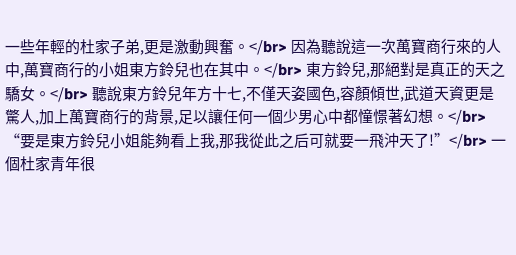一些年輕的杜家子弟,更是激動興奮。</br> 因為聽說這一次萬寶商行來的人中,萬寶商行的小姐東方鈴兒也在其中。</br> 東方鈴兒,那絕對是真正的天之驕女。</br> 聽說東方鈴兒年方十七,不僅天姿國色,容顏傾世,武道天資更是驚人,加上萬寶商行的背景,足以讓任何一個少男心中都憧憬著幻想。</br> “要是東方鈴兒小姐能夠看上我,那我從此之后可就要一飛沖天了!”</br> 一個杜家青年很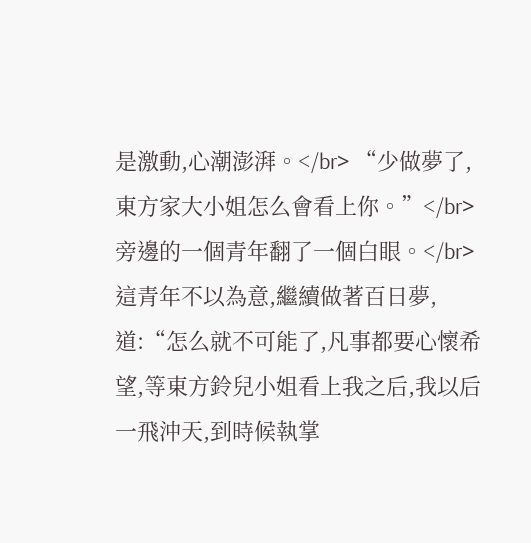是激動,心潮澎湃。</br> “少做夢了,東方家大小姐怎么會看上你。”</br> 旁邊的一個青年翻了一個白眼。</br> 這青年不以為意,繼續做著百日夢,道:“怎么就不可能了,凡事都要心懷希望,等東方鈴兒小姐看上我之后,我以后一飛沖天,到時候執掌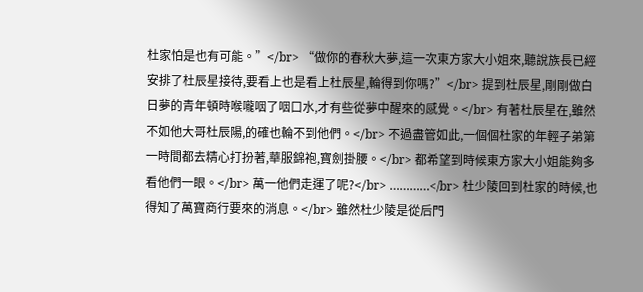杜家怕是也有可能。”</br> “做你的春秋大夢,這一次東方家大小姐來,聽說族長已經安排了杜辰星接待,要看上也是看上杜辰星,輪得到你嗎?”</br> 提到杜辰星,剛剛做白日夢的青年頓時喉嚨咽了咽口水,才有些從夢中醒來的感覺。</br> 有著杜辰星在,雖然不如他大哥杜辰陽,的確也輪不到他們。</br> 不過盡管如此,一個個杜家的年輕子弟第一時間都去精心打扮著,華服錦袍,寶劍掛腰。</br> 都希望到時候東方家大小姐能夠多看他們一眼。</br> 萬一他們走運了呢?</br> …………</br> 杜少陵回到杜家的時候,也得知了萬寶商行要來的消息。</br> 雖然杜少陵是從后門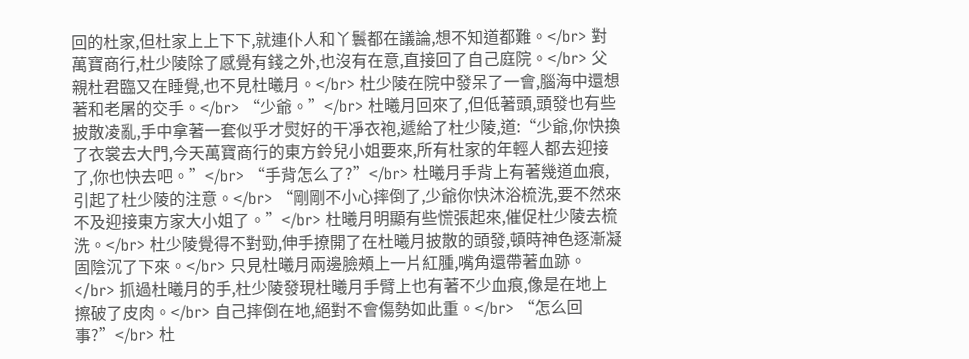回的杜家,但杜家上上下下,就連仆人和丫鬟都在議論,想不知道都難。</br> 對萬寶商行,杜少陵除了感覺有錢之外,也沒有在意,直接回了自己庭院。</br> 父親杜君臨又在睡覺,也不見杜曦月。</br> 杜少陵在院中發呆了一會,腦海中還想著和老屠的交手。</br> “少爺。”</br> 杜曦月回來了,但低著頭,頭發也有些披散凌亂,手中拿著一套似乎才熨好的干凈衣袍,遞給了杜少陵,道:“少爺,你快換了衣裳去大門,今天萬寶商行的東方鈴兒小姐要來,所有杜家的年輕人都去迎接了,你也快去吧。”</br> “手背怎么了?”</br> 杜曦月手背上有著幾道血痕,引起了杜少陵的注意。</br> “剛剛不小心摔倒了,少爺你快沐浴梳洗,要不然來不及迎接東方家大小姐了。”</br> 杜曦月明顯有些慌張起來,催促杜少陵去梳洗。</br> 杜少陵覺得不對勁,伸手撩開了在杜曦月披散的頭發,頓時神色逐漸凝固陰沉了下來。</br> 只見杜曦月兩邊臉頰上一片紅腫,嘴角還帶著血跡。</br> 抓過杜曦月的手,杜少陵發現杜曦月手臂上也有著不少血痕,像是在地上擦破了皮肉。</br> 自己摔倒在地,絕對不會傷勢如此重。</br> “怎么回事?”</br> 杜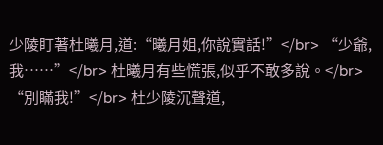少陵盯著杜曦月,道:“曦月姐,你說實話!”</br> “少爺,我……”</br> 杜曦月有些慌張,似乎不敢多說。</br> “別瞞我!”</br> 杜少陵沉聲道,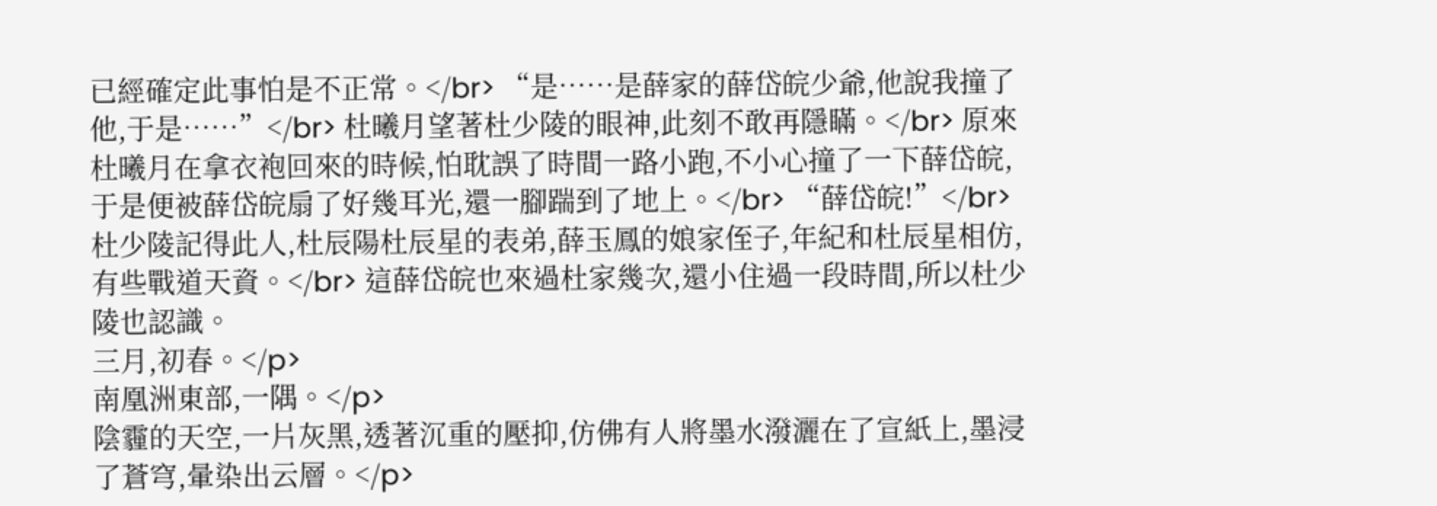已經確定此事怕是不正常。</br> “是……是薛家的薛岱皖少爺,他說我撞了他,于是……”</br> 杜曦月望著杜少陵的眼神,此刻不敢再隱瞞。</br> 原來杜曦月在拿衣袍回來的時候,怕耽誤了時間一路小跑,不小心撞了一下薛岱皖,于是便被薛岱皖扇了好幾耳光,還一腳踹到了地上。</br> “薛岱皖!”</br> 杜少陵記得此人,杜辰陽杜辰星的表弟,薛玉鳳的娘家侄子,年紀和杜辰星相仿,有些戰道天資。</br> 這薛岱皖也來過杜家幾次,還小住過一段時間,所以杜少陵也認識。
三月,初春。</p>
南凰洲東部,一隅。</p>
陰霾的天空,一片灰黑,透著沉重的壓抑,仿佛有人將墨水潑灑在了宣紙上,墨浸了蒼穹,暈染出云層。</p>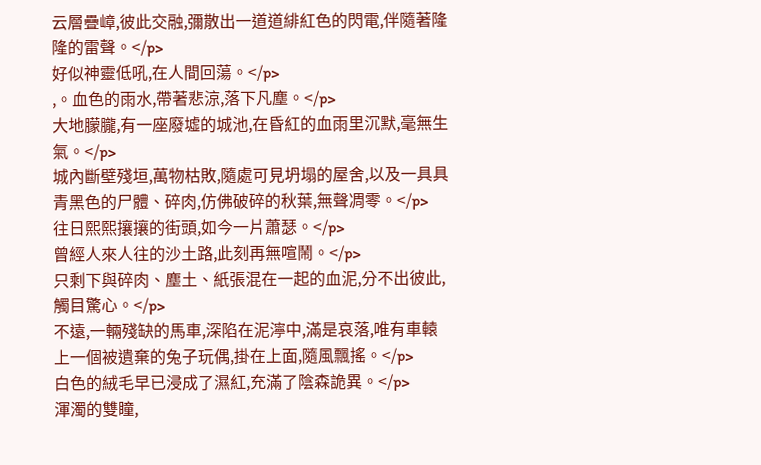云層疊嶂,彼此交融,彌散出一道道緋紅色的閃電,伴隨著隆隆的雷聲。</p>
好似神靈低吼,在人間回蕩。</p>
,。血色的雨水,帶著悲涼,落下凡塵。</p>
大地朦朧,有一座廢墟的城池,在昏紅的血雨里沉默,毫無生氣。</p>
城內斷壁殘垣,萬物枯敗,隨處可見坍塌的屋舍,以及一具具青黑色的尸體、碎肉,仿佛破碎的秋葉,無聲凋零。</p>
往日熙熙攘攘的街頭,如今一片蕭瑟。</p>
曾經人來人往的沙土路,此刻再無喧鬧。</p>
只剩下與碎肉、塵土、紙張混在一起的血泥,分不出彼此,觸目驚心。</p>
不遠,一輛殘缺的馬車,深陷在泥濘中,滿是哀落,唯有車轅上一個被遺棄的兔子玩偶,掛在上面,隨風飄搖。</p>
白色的絨毛早已浸成了濕紅,充滿了陰森詭異。</p>
渾濁的雙瞳,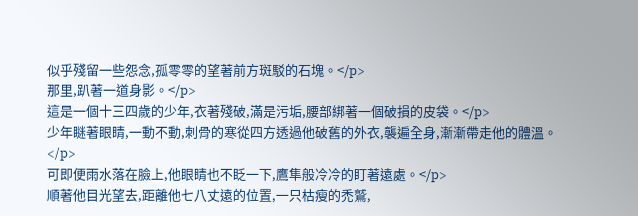似乎殘留一些怨念,孤零零的望著前方斑駁的石塊。</p>
那里,趴著一道身影。</p>
這是一個十三四歲的少年,衣著殘破,滿是污垢,腰部綁著一個破損的皮袋。</p>
少年瞇著眼睛,一動不動,刺骨的寒從四方透過他破舊的外衣,襲遍全身,漸漸帶走他的體溫。</p>
可即便雨水落在臉上,他眼睛也不眨一下,鷹隼般冷冷的盯著遠處。</p>
順著他目光望去,距離他七八丈遠的位置,一只枯瘦的禿鷲,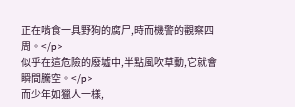正在啃食一具野狗的腐尸,時而機警的觀察四周。</p>
似乎在這危險的廢墟中,半點風吹草動,它就會瞬間騰空。</p>
而少年如獵人一樣,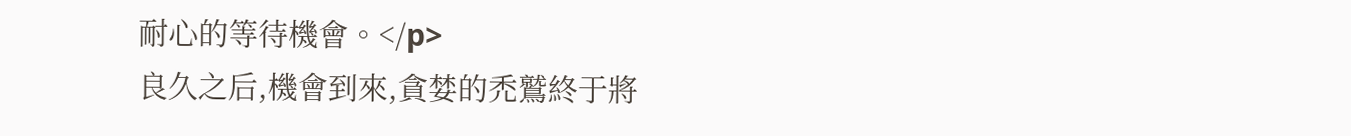耐心的等待機會。</p>
良久之后,機會到來,貪婪的禿鷲終于將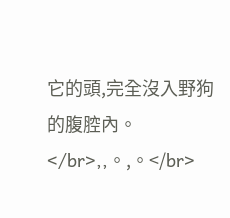它的頭,完全沒入野狗的腹腔內。</br>,,。,。</br>